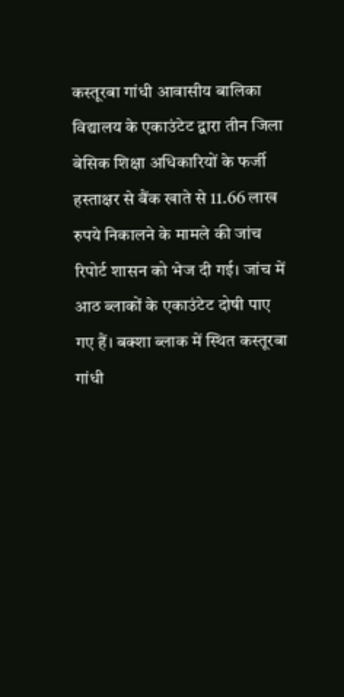कस्तूरबा गांधी आवासीय बालिका विद्यालय के एकाउंटेट द्वारा तीन जिला बेसिक शिक्षा अधिकारियों के फर्जी हस्ताक्षर से बैंक खाते से 11.66 लाख रुपये निकालने के मामले की जांच रिपोर्ट शासन को भेज दी गई। जांच में आठ ब्लाकों के एकाउंटेट दोषी पाए गए हैं। बक्शा ब्लाक में स्थित कस्तूरबा गांधी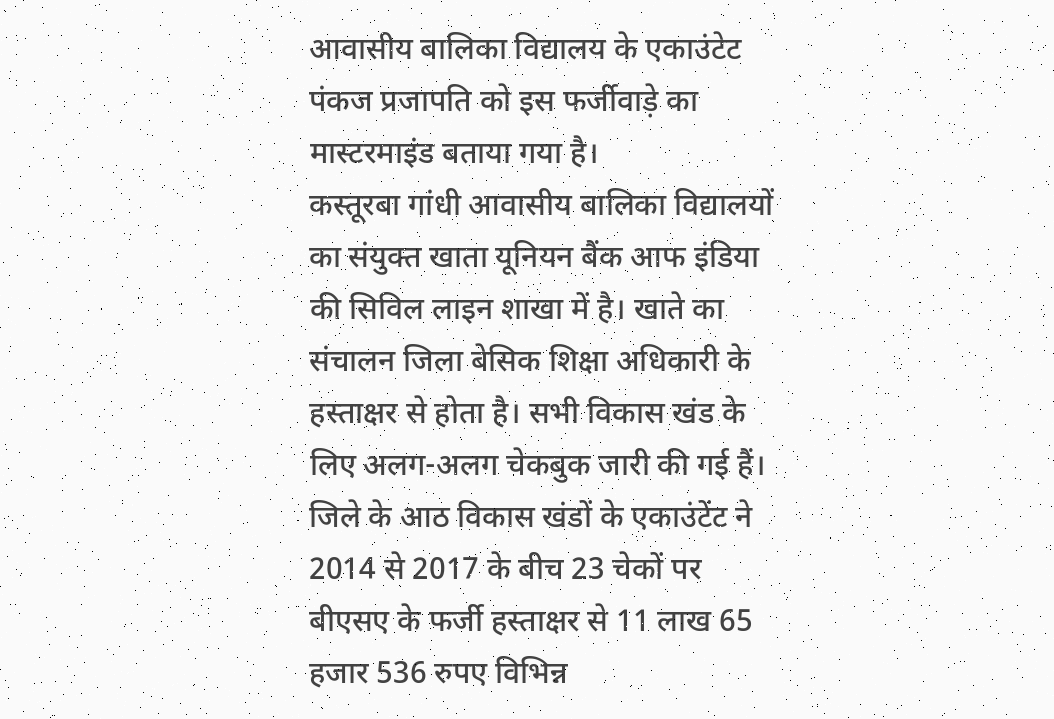आवासीय बालिका विद्यालय के एकाउंटेट पंकज प्रजापति को इस फर्जीवाड़े का मास्टरमाइंड बताया गया है।
कस्तूरबा गांधी आवासीय बालिका विद्यालयों का संयुक्त खाता यूनियन बैंक आफ इंडिया की सिविल लाइन शाखा में है। खाते का संचालन जिला बेसिक शिक्षा अधिकारी के हस्ताक्षर से होता है। सभी विकास खंड के लिए अलग-अलग चेकबुक जारी की गई हैं। जिले के आठ विकास खंडों के एकाउंटेंट ने 2014 से 2017 के बीच 23 चेकों पर बीएसए के फर्जी हस्ताक्षर से 11 लाख 65 हजार 536 रुपए विभिन्न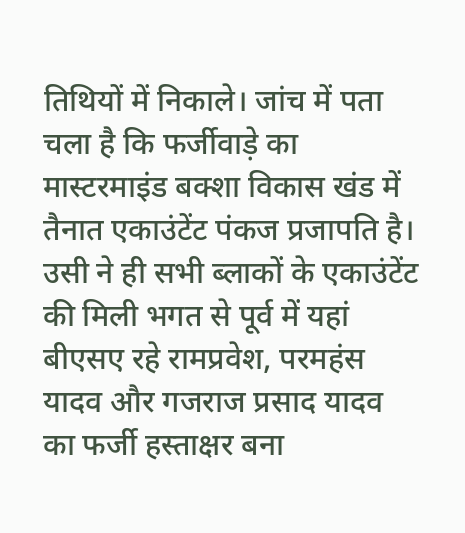तिथियों में निकाले। जांच में पता चला है कि फर्जीवाड़े का मास्टरमाइंड बक्शा विकास खंड में तैनात एकाउंटेंट पंकज प्रजापति है। उसी ने ही सभी ब्लाकों के एकाउंटेंट की मिली भगत से पूर्व में यहां बीएसए रहे रामप्रवेश, परमहंस यादव और गजराज प्रसाद यादव का फर्जी हस्ताक्षर बना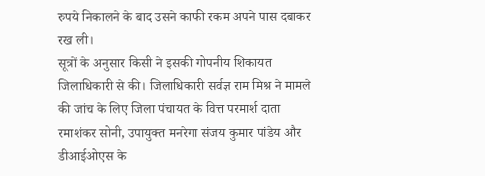रुपये निकालने के बाद उसने काफी रकम अपने पास दबाकर रख ली।
सूत्रों के अनुसार किसी ने इसकी गोपनीय शिकायत जिलाधिकारी से की। जिलाधिकारी सर्वज्ञ राम मिश्र ने मामले की जांच के लिए जिला पंचायत के वित्त परमार्श दाता रमाशंकर सोनी, उपायुक्त मनरेगा संजय कुमार पांडेय और डीआईओएस के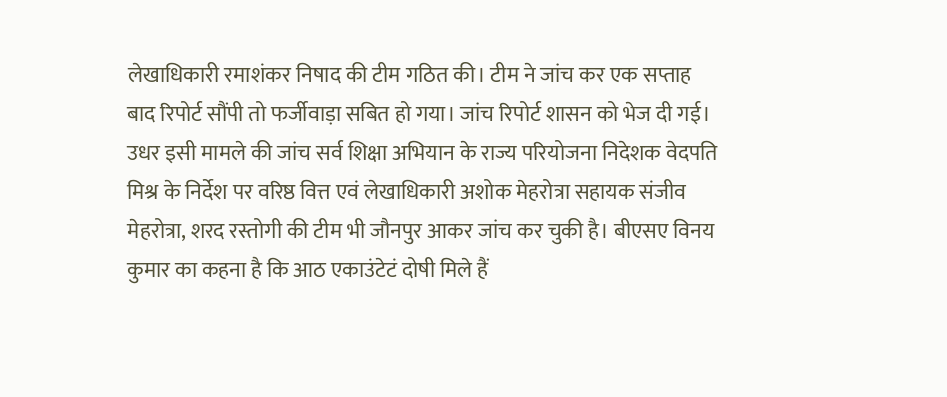लेखाधिकारी रमाशंकर निषाद की टीम गठित की। टीम ने जांच कर एक सप्ताह बाद रिपोर्ट सौंपी तो फर्जीवाड़ा सबित हो गया। जांच रिपोर्ट शासन को भेज दी गई।
उधर इसी मामले की जांच सर्व शिक्षा अभियान के राज्य परियोजना निदेशक वेदपति मिश्र के निर्देश पर वरिष्ठ वित्त एवं लेखाधिकारी अशोक मेहरोत्रा सहायक संजीव मेहरोत्रा, शरद रस्तोगी की टीम भी जौनपुर आकर जांच कर चुकी है। बीएसए विनय कुमार का कहना है कि आठ एकाउंटेटं दोषी मिले हैं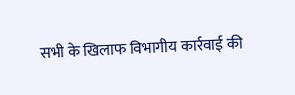सभी के खिलाफ विभागीय कार्रवाई की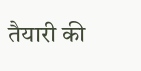तैयारी की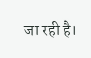जा रही है।